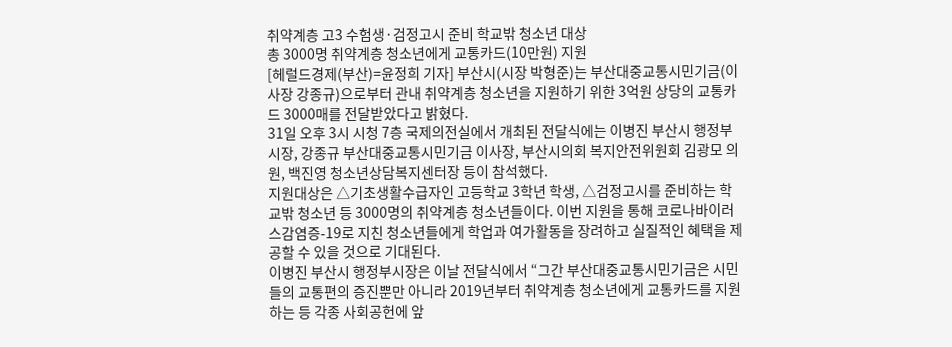취약계층 고3 수험생·검정고시 준비 학교밖 청소년 대상
총 3000명 취약계층 청소년에게 교통카드(10만원) 지원
[헤럴드경제(부산)=윤정희 기자] 부산시(시장 박형준)는 부산대중교통시민기금(이사장 강종규)으로부터 관내 취약계층 청소년을 지원하기 위한 3억원 상당의 교통카드 3000매를 전달받았다고 밝혔다.
31일 오후 3시 시청 7층 국제의전실에서 개최된 전달식에는 이병진 부산시 행정부시장, 강종규 부산대중교통시민기금 이사장, 부산시의회 복지안전위원회 김광모 의원, 백진영 청소년상담복지센터장 등이 참석했다.
지원대상은 △기초생활수급자인 고등학교 3학년 학생, △검정고시를 준비하는 학교밖 청소년 등 3000명의 취약계층 청소년들이다. 이번 지원을 통해 코로나바이러스감염증-19로 지친 청소년들에게 학업과 여가활동을 장려하고 실질적인 혜택을 제공할 수 있을 것으로 기대된다.
이병진 부산시 행정부시장은 이날 전달식에서 “그간 부산대중교통시민기금은 시민들의 교통편의 증진뿐만 아니라 2019년부터 취약계층 청소년에게 교통카드를 지원하는 등 각종 사회공헌에 앞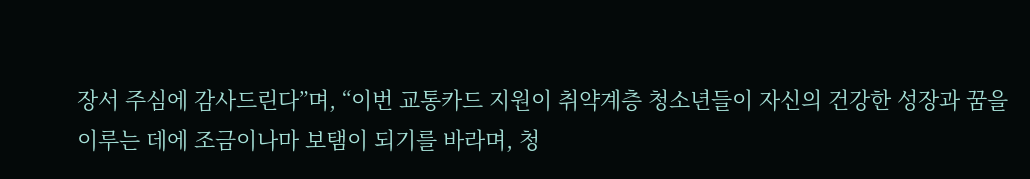장서 주심에 감사드린다”며, “이번 교통카드 지원이 취약계층 청소년들이 자신의 건강한 성장과 꿈을 이루는 데에 조금이나마 보탬이 되기를 바라며, 청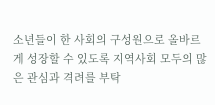소년들이 한 사회의 구성원으로 올바르게 성장할 수 있도록 지역사회 모두의 많은 관심과 격려를 부탁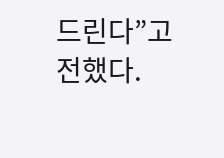드린다”고 전했다.